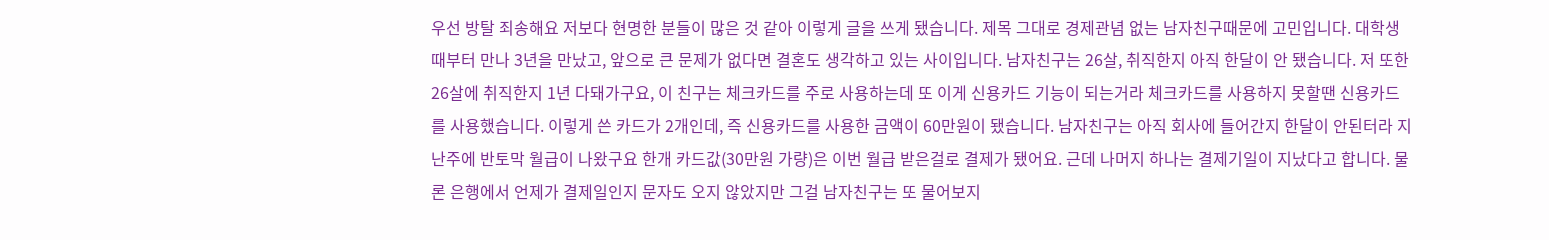우선 방탈 죄송해요 저보다 현명한 분들이 많은 것 같아 이렇게 글을 쓰게 됐습니다. 제목 그대로 경제관념 없는 남자친구때문에 고민입니다. 대학생때부터 만나 3년을 만났고, 앞으로 큰 문제가 없다면 결혼도 생각하고 있는 사이입니다. 남자친구는 26살, 취직한지 아직 한달이 안 됐습니다. 저 또한 26살에 취직한지 1년 다돼가구요, 이 친구는 체크카드를 주로 사용하는데 또 이게 신용카드 기능이 되는거라 체크카드를 사용하지 못할땐 신용카드를 사용했습니다. 이렇게 쓴 카드가 2개인데, 즉 신용카드를 사용한 금액이 60만원이 됐습니다. 남자친구는 아직 회사에 들어간지 한달이 안된터라 지난주에 반토막 월급이 나왔구요 한개 카드값(30만원 가량)은 이번 월급 받은걸로 결제가 됐어요. 근데 나머지 하나는 결제기일이 지났다고 합니다. 물론 은행에서 언제가 결제일인지 문자도 오지 않았지만 그걸 남자친구는 또 물어보지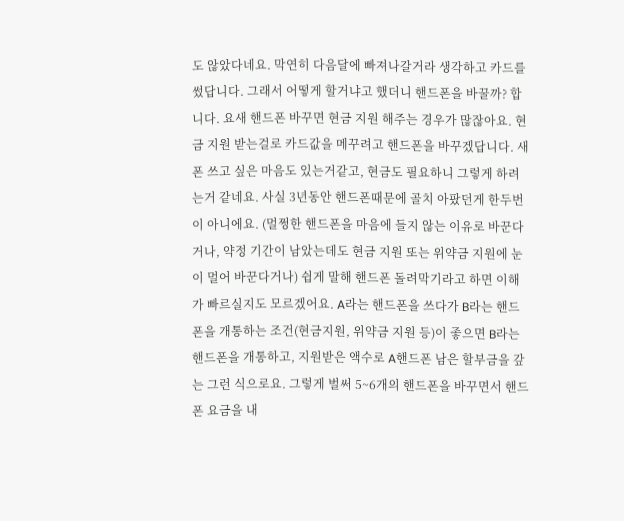도 않았다네요. 막연히 다음달에 빠져나갈거라 생각하고 카드를 썼답니다. 그래서 어떻게 할거냐고 했더니 핸드폰을 바꿀까? 합니다. 요새 핸드폰 바꾸면 현금 지원 해주는 경우가 많잖아요. 현금 지원 받는걸로 카드값을 메꾸려고 핸드폰을 바꾸겠답니다. 새 폰 쓰고 싶은 마음도 있는거같고, 현금도 필요하니 그렇게 하려는거 같네요. 사실 3년동안 핸드폰때문에 골치 아팠던게 한두번이 아니에요. (멀쩡한 핸드폰을 마음에 들지 않는 이유로 바꾼다거나, 약정 기간이 남았는데도 현금 지원 또는 위약금 지원에 눈이 멀어 바꾼다거나) 쉽게 말해 핸드폰 돌려막기라고 하면 이해가 빠르실지도 모르겠어요. A라는 핸드폰을 쓰다가 B라는 핸드폰을 개통하는 조건(현금지원, 위약금 지원 등)이 좋으면 B라는 핸드폰을 개통하고, 지원받은 액수로 A핸드폰 남은 할부금을 갚는 그런 식으로요. 그렇게 벌써 5~6개의 핸드폰을 바꾸면서 핸드폰 요금을 내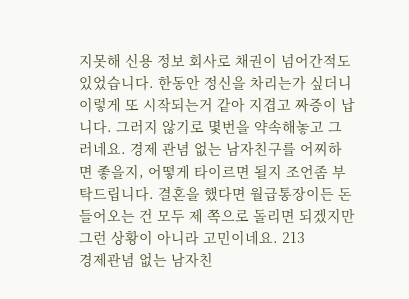지못해 신용 정보 회사로 채권이 넘어간적도 있었습니다. 한동안 정신을 차리는가 싶더니 이렇게 또 시작되는거 같아 지겹고 짜증이 납니다. 그러지 않기로 몇번을 약속해놓고 그러네요. 경제 관념 없는 남자친구를 어찌하면 좋을지, 어떻게 타이르면 될지 조언좀 부탁드립니다. 결혼을 했다면 월급통장이든 돈 들어오는 건 모두 제 쪽으로 돌리면 되겠지만 그런 상황이 아니라 고민이네요. 213
경제관념 없는 남자친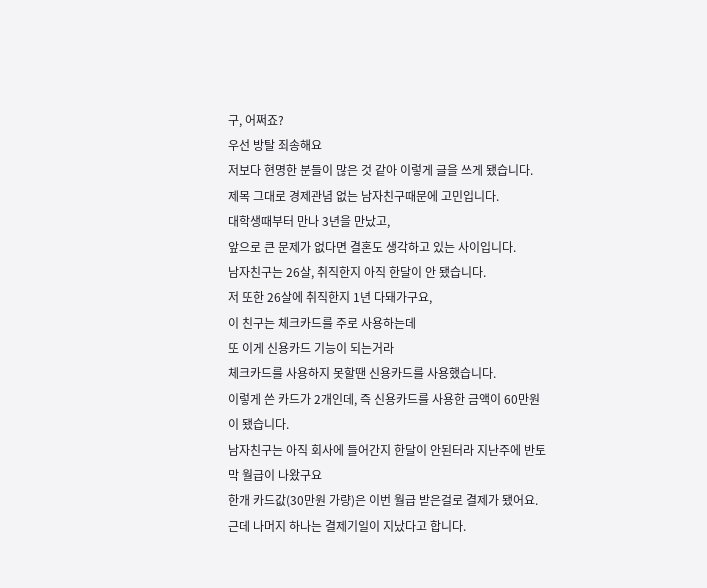구, 어쩌죠?
우선 방탈 죄송해요
저보다 현명한 분들이 많은 것 같아 이렇게 글을 쓰게 됐습니다.
제목 그대로 경제관념 없는 남자친구때문에 고민입니다.
대학생때부터 만나 3년을 만났고,
앞으로 큰 문제가 없다면 결혼도 생각하고 있는 사이입니다.
남자친구는 26살, 취직한지 아직 한달이 안 됐습니다.
저 또한 26살에 취직한지 1년 다돼가구요,
이 친구는 체크카드를 주로 사용하는데
또 이게 신용카드 기능이 되는거라
체크카드를 사용하지 못할땐 신용카드를 사용했습니다.
이렇게 쓴 카드가 2개인데, 즉 신용카드를 사용한 금액이 60만원이 됐습니다.
남자친구는 아직 회사에 들어간지 한달이 안된터라 지난주에 반토막 월급이 나왔구요
한개 카드값(30만원 가량)은 이번 월급 받은걸로 결제가 됐어요.
근데 나머지 하나는 결제기일이 지났다고 합니다.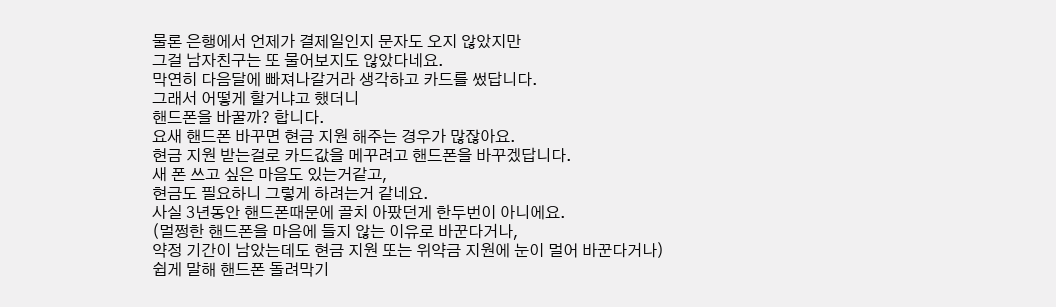물론 은행에서 언제가 결제일인지 문자도 오지 않았지만
그걸 남자친구는 또 물어보지도 않았다네요.
막연히 다음달에 빠져나갈거라 생각하고 카드를 썼답니다.
그래서 어떻게 할거냐고 했더니
핸드폰을 바꿀까? 합니다.
요새 핸드폰 바꾸면 현금 지원 해주는 경우가 많잖아요.
현금 지원 받는걸로 카드값을 메꾸려고 핸드폰을 바꾸겠답니다.
새 폰 쓰고 싶은 마음도 있는거같고,
현금도 필요하니 그렇게 하려는거 같네요.
사실 3년동안 핸드폰때문에 골치 아팠던게 한두번이 아니에요.
(멀쩡한 핸드폰을 마음에 들지 않는 이유로 바꾼다거나,
약정 기간이 남았는데도 현금 지원 또는 위약금 지원에 눈이 멀어 바꾼다거나)
쉽게 말해 핸드폰 돌려막기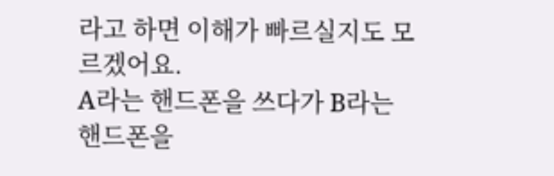라고 하면 이해가 빠르실지도 모르겠어요.
A라는 핸드폰을 쓰다가 B라는 핸드폰을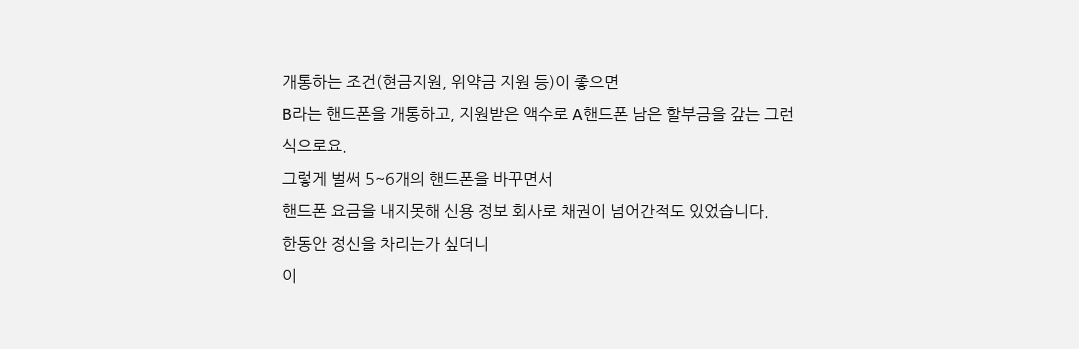개통하는 조건(현금지원, 위약금 지원 등)이 좋으면
B라는 핸드폰을 개통하고, 지원받은 액수로 A핸드폰 남은 할부금을 갚는 그런 식으로요.
그렇게 벌써 5~6개의 핸드폰을 바꾸면서
핸드폰 요금을 내지못해 신용 정보 회사로 채권이 넘어간적도 있었습니다.
한동안 정신을 차리는가 싶더니
이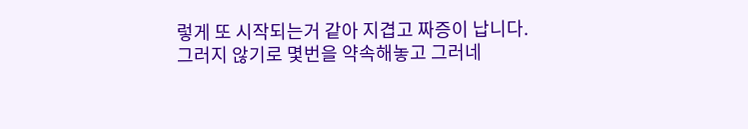렇게 또 시작되는거 같아 지겹고 짜증이 납니다.
그러지 않기로 몇번을 약속해놓고 그러네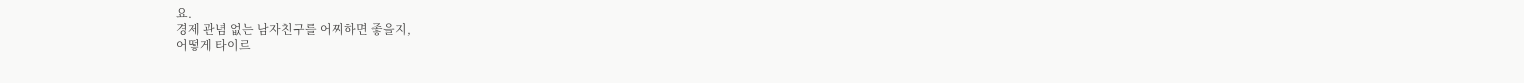요.
경제 관념 없는 남자친구를 어찌하면 좋을지,
어떻게 타이르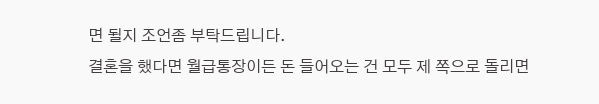면 될지 조언좀 부탁드립니다.
결혼을 했다면 월급통장이든 돈 들어오는 건 모두 제 쪽으로 돌리면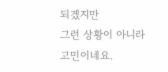되겠지만
그런 상황이 아니라 고민이네요.